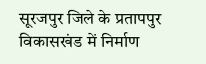सूरजपुर जिले के प्रतापपुर विकासखंड में निर्माण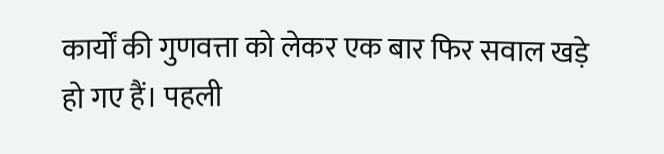कार्यों की गुणवत्ता को लेकर एक बार फिर सवाल खड़े हो गए हैं। पहली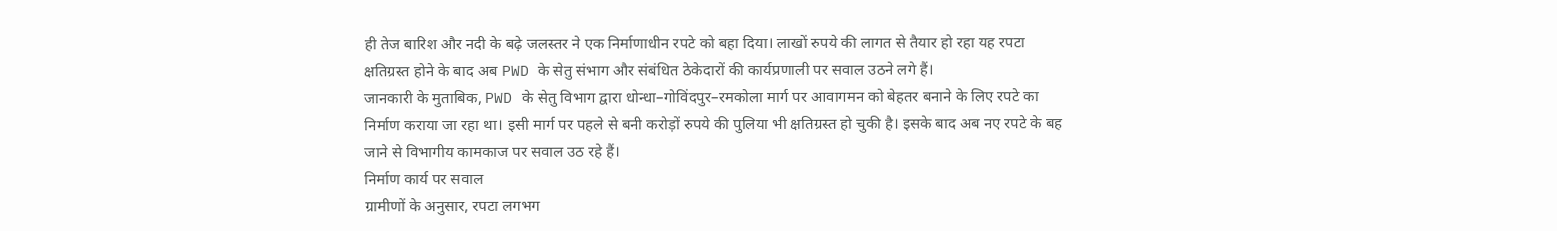ही तेज बारिश और नदी के बढ़े जलस्तर ने एक निर्माणाधीन रपटे को बहा दिया। लाखों रुपये की लागत से तैयार हो रहा यह रपटा क्षतिग्रस्त होने के बाद अब PWD के सेतु संभाग और संबंधित ठेकेदारों की कार्यप्रणाली पर सवाल उठने लगे हैं।
जानकारी के मुताबिक, PWD के सेतु विभाग द्वारा धोन्धा–गोविंदपुर–रमकोला मार्ग पर आवागमन को बेहतर बनाने के लिए रपटे का निर्माण कराया जा रहा था। इसी मार्ग पर पहले से बनी करोड़ों रुपये की पुलिया भी क्षतिग्रस्त हो चुकी है। इसके बाद अब नए रपटे के बह जाने से विभागीय कामकाज पर सवाल उठ रहे हैं।
निर्माण कार्य पर सवाल
ग्रामीणों के अनुसार, रपटा लगभग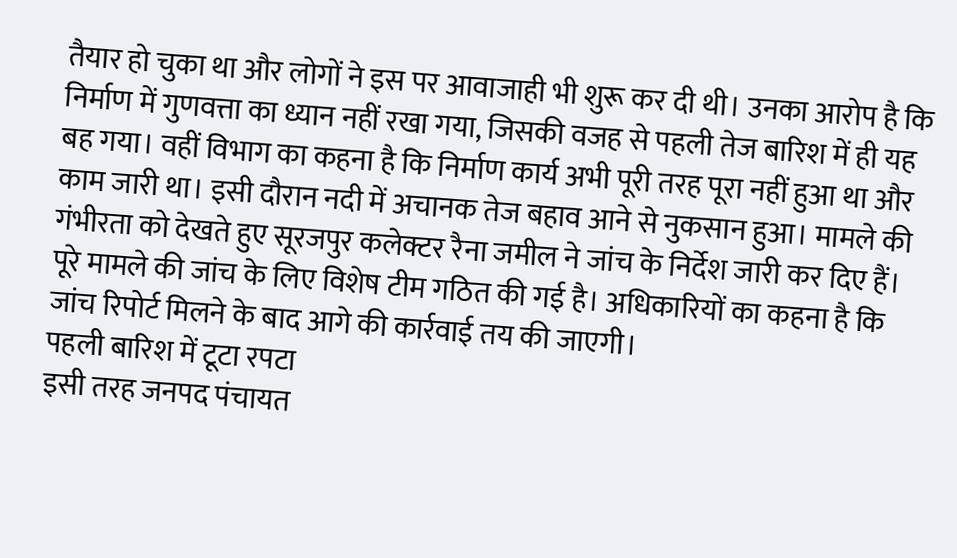तैयार हो चुका था और लोगों ने इस पर आवाजाही भी शुरू कर दी थी। उनका आरोप है कि निर्माण में गुणवत्ता का ध्यान नहीं रखा गया, जिसकी वजह से पहली तेज बारिश में ही यह बह गया। वहीं विभाग का कहना है कि निर्माण कार्य अभी पूरी तरह पूरा नहीं हुआ था और काम जारी था। इसी दौरान नदी में अचानक तेज बहाव आने से नुकसान हुआ। मामले की गंभीरता को देखते हुए सूरजपुर कलेक्टर रैना जमील ने जांच के निर्देश जारी कर दिए हैं। पूरे मामले की जांच के लिए विशेष टीम गठित की गई है। अधिकारियों का कहना है कि जांच रिपोर्ट मिलने के बाद आगे की कार्रवाई तय की जाएगी।
पहली बारिश में टूटा रपटा
इसी तरह जनपद पंचायत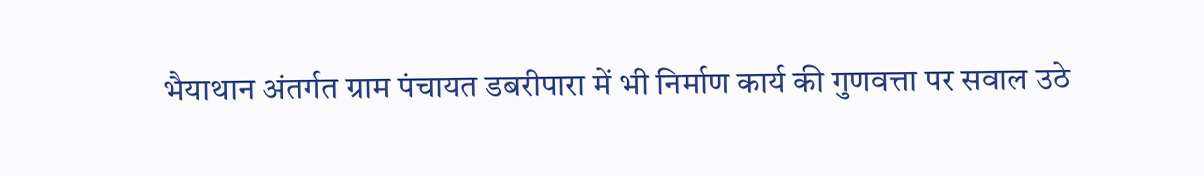भैयाथान अंतर्गत ग्राम पंचायत डबरीपारा में भी निर्माण कार्य की गुणवत्ता पर सवाल उठे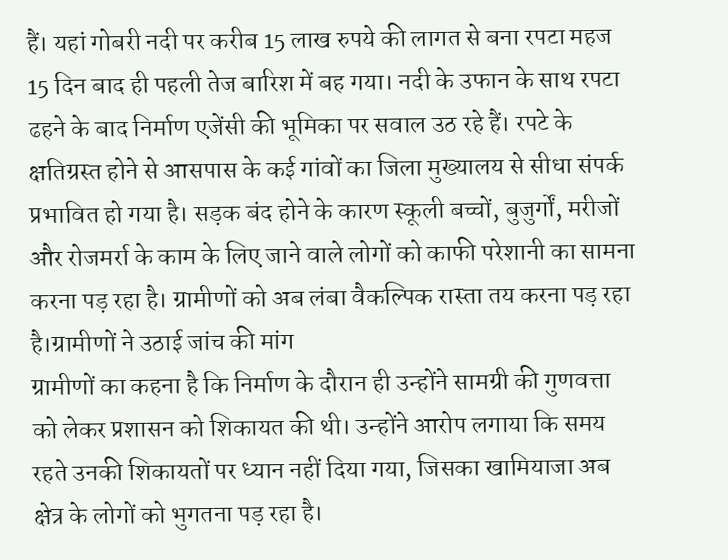हैं। यहां गोबरी नदी पर करीब 15 लाख रुपये की लागत से बना रपटा महज 15 दिन बाद ही पहली तेज बारिश में बह गया। नदी के उफान के साथ रपटा ढहने के बाद निर्माण एजेंसी की भूमिका पर सवाल उठ रहे हैं। रपटे के क्षतिग्रस्त होने से आसपास के कई गांवों का जिला मुख्यालय से सीधा संपर्क प्रभावित हो गया है। सड़क बंद होने के कारण स्कूली बच्चों, बुजुर्गों, मरीजों और रोजमर्रा के काम के लिए जाने वाले लोगों को काफी परेशानी का सामना करना पड़ रहा है। ग्रामीणों को अब लंबा वैकल्पिक रास्ता तय करना पड़ रहा है।ग्रामीणों ने उठाई जांच की मांग
ग्रामीणों का कहना है कि निर्माण के दौरान ही उन्होंने सामग्री की गुणवत्ता को लेकर प्रशासन को शिकायत की थी। उन्होंने आरोप लगाया कि समय रहते उनकी शिकायतों पर ध्यान नहीं दिया गया, जिसका खामियाजा अब क्षेत्र के लोगों को भुगतना पड़ रहा है।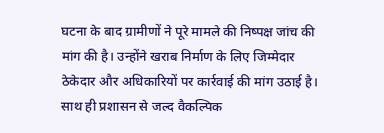घटना के बाद ग्रामीणों ने पूरे मामले की निष्पक्ष जांच की मांग की है। उन्होंने खराब निर्माण के लिए जिम्मेदार ठेकेदार और अधिकारियों पर कार्रवाई की मांग उठाई है। साथ ही प्रशासन से जल्द वैकल्पिक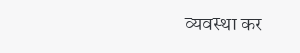व्यवस्था कर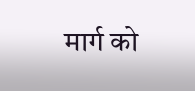मार्ग को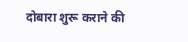दोबारा शुरू कराने की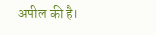अपील की है।